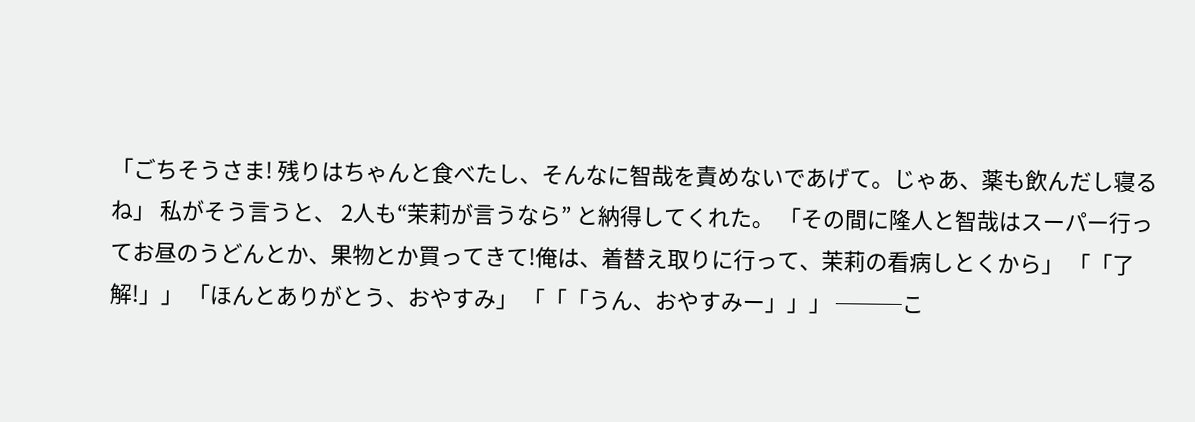「ごちそうさま! 残りはちゃんと食べたし、そんなに智哉を責めないであげて。じゃあ、薬も飲んだし寝るね」 私がそう言うと、 2人も“茉莉が言うなら” と納得してくれた。 「その間に隆人と智哉はスーパー行ってお昼のうどんとか、果物とか買ってきて!俺は、着替え取りに行って、茉莉の看病しとくから」 「「了解!」」 「ほんとありがとう、おやすみ」 「「「うん、おやすみー」」」 ───こ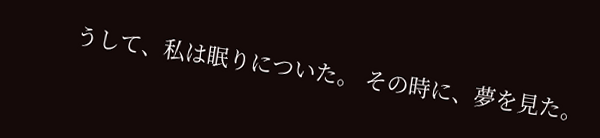うして、私は眠りについた。 その時に、夢を見た。